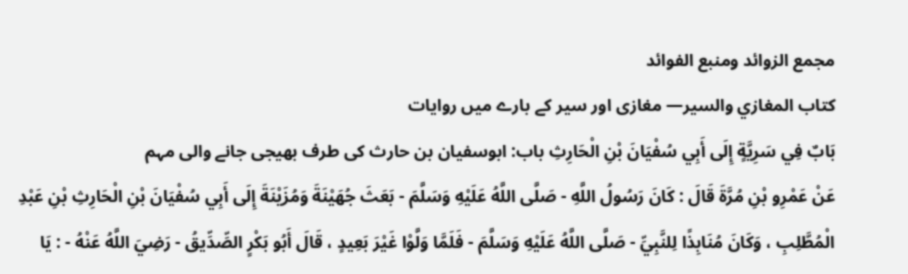مجمع الزوائد ومنبع الفوائد
كتاب المغازي والسير— مغازی اور سیر کے بارے میں روایات
بَابٌ فِي سَرِيَّةٍ إِلَى أَبِي سُفْيَانَ بْنِ الْحَارِثِ باب: ابوسفیان بن حارث کی طرف بھیجی جانے والی مہم
عَنْ عَمْرِو بْنِ مُرَّةَ قَالَ : كَانَ رَسُولُ اللَّهِ - صَلَّى اللَّهُ عَلَيْهِ وَسَلَّمَ - بَعَثَ جُهَيْنَةَ وَمُزَيْنَةَ إِلَى أَبِي سُفْيَانَ بْنِ الْحَارِثِ بْنِ عَبْدِ الْمُطَّلِبِ ، وَكَانَ مُنَابِذًا لِلنَّبِيِّ - صَلَّى اللَّهُ عَلَيْهِ وَسَلَّمَ - فَلَمَّا وَلَّوْا غَيْرَ بَعِيدٍ ، قَالَ أَبُو بَكْرٍ الصِّدِّيقُ - رَضِيَ اللَّهُ عَنْهُ - : يَا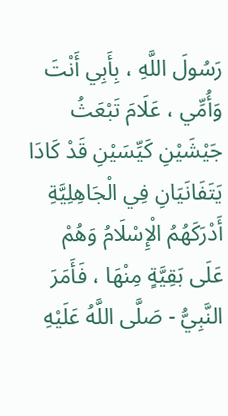رَسُولَ اللَّهِ ، بِأَبِي أَنْتَ وَأُمِّي ، عَلَامَ تَبْعَثُ جَيْشَيْنِ كَيِّسَيْنِ قَدْ كَادَا يَتَفَانَيَانِ فِي الْجَاهِلِيَّةِ أَدْرَكَهُمُ الْإِسْلَامُ وَهُمْ عَلَى بَقِيَّةٍ مِنْهَا ، فَأَمَرَ النَّبِيُّ - صَلَّى اللَّهُ عَلَيْهِ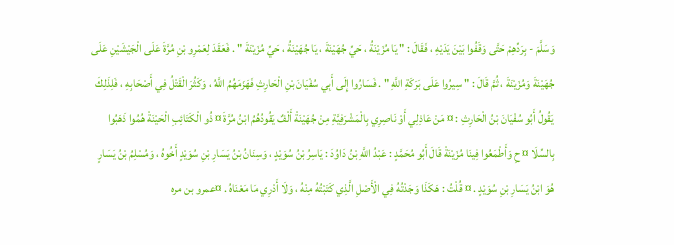وَسَلَّمَ - بِرَدِّهِمْ حَتَّى وَقَفُوا بَيْنَ يَدَيْهِ ، فَقَالَ : " يَا مُزَيْنَةُ ، حَيِّ جُهَيْنَةَ ، يَا جُهَيْنَةُ ، حَيِّ مُزَيْنَةَ " . فَعَقَدَ لِعَمْرِو بْنِ مُرَّةَ عَلَى الْجَيْشَيْنِ عَلَى جُهَيْنَةَ وَمُزَيْنَةَ ، ثُمَّ قَالَ : " سِيرُوا عَلَى بَرَكَةِ اللَّهِ " . فَسَارُوا إِلَى أَبِي سُفْيَانَ بْنِ الْحَارِثِ فَهَزَمَهُمُ اللَّهُ ، وَكَثُرَ الْقَتْلُ فِي أَصْحَابِهِ ، فَلِذَلِكَ يَقُولُ أَبُو سُفْيَانَ بْنُ الْحَارِثِ : ¤ مَنْ عَاذِلِي أَوْ نَاصِرِي بِالْمَشْرَفِيَّةِ مِنْ جُهَيْنَةْ أَلْفٌ يَقُودُهُمُ ابْنُ مُرَّةَ ¤ ذُو الْكَتَائِبِ الْحَيْنَةْ هُمُوا ذَهَبُوا بِالسِّلَا ¤ حِ وَأَطْمَعُوا فِينَا مُزَيْنَةْ قَالَ أَبُو مُحَمَّدٍ : عَبْدُ اللَّهِ بْنُ دَاوُدَ : يَاسِرُ بْنُ سُوَيْدٍ ، وَسِنَانُ بْنُ يَسَارِ بْنِ سُوَيْدٍ أَخُوهُ ، وَمُسْلِمُ بْنُ يَسَارٍ هُوَ ابْنُ يَسَارِ بْنِ سُوَيْدٍ . ¤ قُلْتُ : هَكَذَا وَجَدْتُهُ فِي الْأَصْلِ الَّذِي كَتَبْتُهُ مِنْهُ ، وَلَا أَدْرِي مَا مَعْنَاهُ . ¤عمرو بن مرہ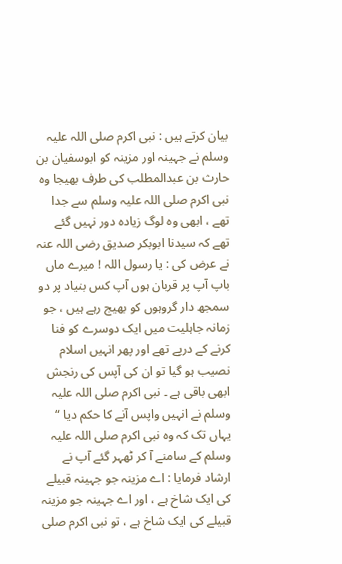بیان کرتے ہیں : نبی اکرم صلی اللہ علیہ وسلم نے جہینہ اور مزینہ کو ابوسفیان بن حارث بن عبدالمطلب کی طرف بھیجا وہ نبی اکرم صلی اللہ علیہ وسلم سے جدا تھے ، ابھی وہ لوگ زیادہ دور نہیں گئے تھے کہ سیدنا ابوبکر صدیق رضی اللہ عنہ نے عرض کی : یا رسول اللہ ! میرے ماں باپ آپ پر قربان ہوں آپ کس بنیاد پر دو سمجھ دار گروہوں کو بھیج رہے ہیں ، جو زمانہ جاہلیت میں ایک دوسرے کو فنا کرنے کے درپے تھے اور پھر انہیں اسلام نصیب ہو گیا تو ان کی آپس کی رنجش ابھی باقی ہے ۔ نبی اکرم صلی اللہ علیہ وسلم نے انہیں واپس آنے کا حکم دیا “ یہاں تک کہ وہ نبی اکرم صلی اللہ علیہ وسلم کے سامنے آ کر ٹھہر گئے آپ نے ارشاد فرمایا : اے مزینہ جو جہینہ قبیلے کی ایک شاخ ہے ، اور اے جہینہ جو مزینہ قبیلے کی ایک شاخ ہے ، تو نبی اکرم صلی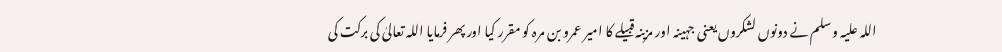اللہ علیہ وسلم نے دونوں لشکروں یعنی جہینہ اور مزینہ قبیلے کا امیر عمرو بن مرہ کو مقرر کیا اور پھر فرمایا اللہ تعالیٰ کی برکت کی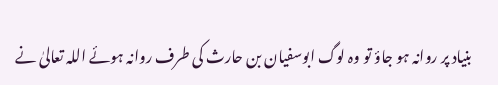بنیاد پر روانہ ہو جاؤ تو وہ لوگ ابوسفیان بن حارث کی طرف روانہ ہوئے اللہ تعالیٰ نے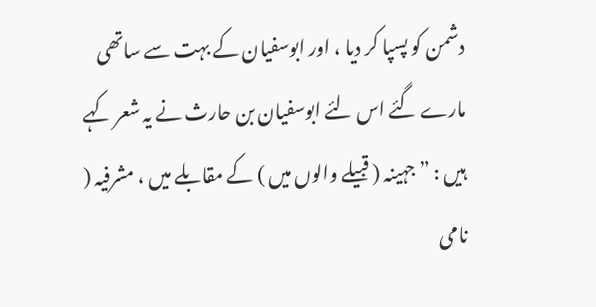دشمن کو پسپا کر دیا ، اور ابوسفیان کے بہت سے ساتھی مارے گئے اس لئے ابوسفیان بن حارث نے یہ شعر کہے ہیں : ” جہینہ ( قبیلے والوں میں ) کے مقابلے میں ، مشرفیہ ( نامی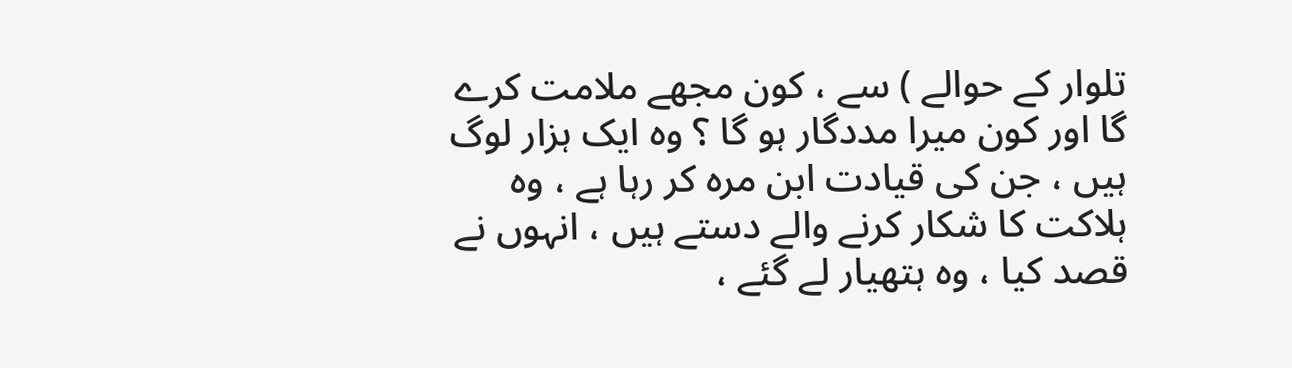تلوار کے حوالے ) سے ، کون مجھے ملامت کرے گا اور کون میرا مددگار ہو گا ؟ وہ ایک ہزار لوگ ہیں ، جن کی قیادت ابن مرہ کر رہا ہے ، وہ ہلاکت کا شکار کرنے والے دستے ہیں ، انہوں نے قصد کیا ، وہ ہتھیار لے گئے ،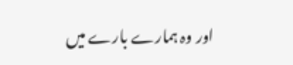اور وہ ہمارے بارے میں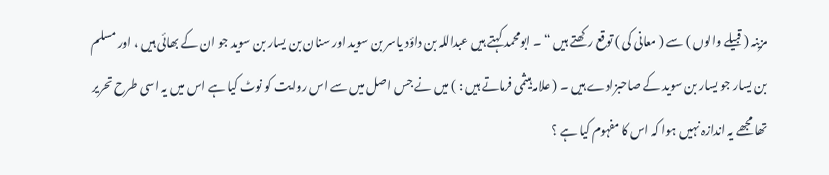مزینہ ( قبیلے والوں ) سے ( معانی کی ) توقع رکھتے ہیں “ ۔ ابومحمد کہتے ہیں عبداللہ بن داؤد یاسر بن سوید اور سنان بن یسار بن سوید جو ان کے بھائی ہیں ، اور مسلم بن یسار جو یسار بن سوید کے صاحبزادے ہیں ۔ ( علامہ ہیثمی فرماتے ہیں : ) میں نے جس اصل میں سے اس روایت کو نوٹ کیا ہے اس میں یہ اسی طرح تحریر تھا مجھے یہ اندازہ نہیں ہوا کہ اس کا مفہوم کیا ہے ؟